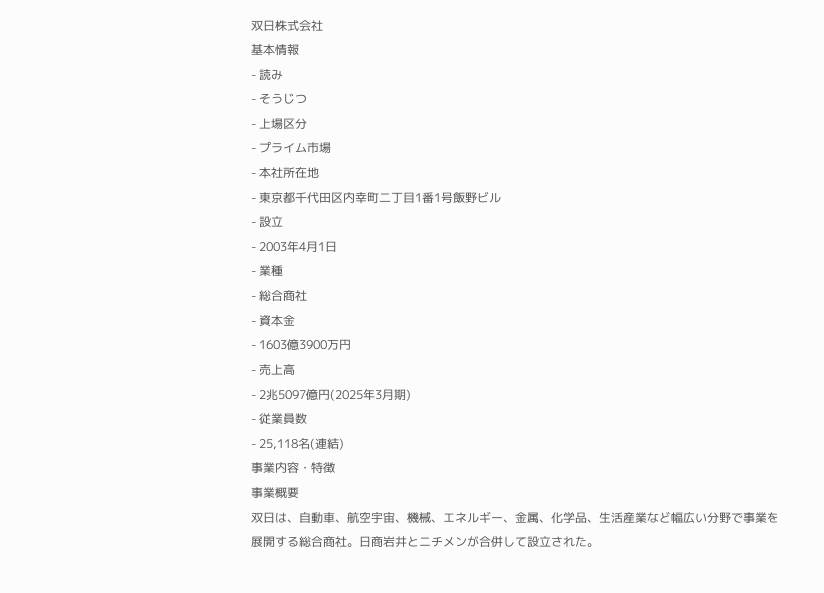双日株式会社
基本情報
- 読み
- そうじつ
- 上場区分
- プライム市場
- 本社所在地
- 東京都千代田区内幸町二丁目1番1号飯野ビル
- 設立
- 2003年4月1日
- 業種
- 総合商社
- 資本金
- 1603億3900万円
- 売上高
- 2兆5097億円(2025年3月期)
- 従業員数
- 25,118名(連結)
事業内容・特徴
事業概要
双日は、自動車、航空宇宙、機械、エネルギー、金属、化学品、生活産業など幅広い分野で事業を展開する総合商社。日商岩井とニチメンが合併して設立された。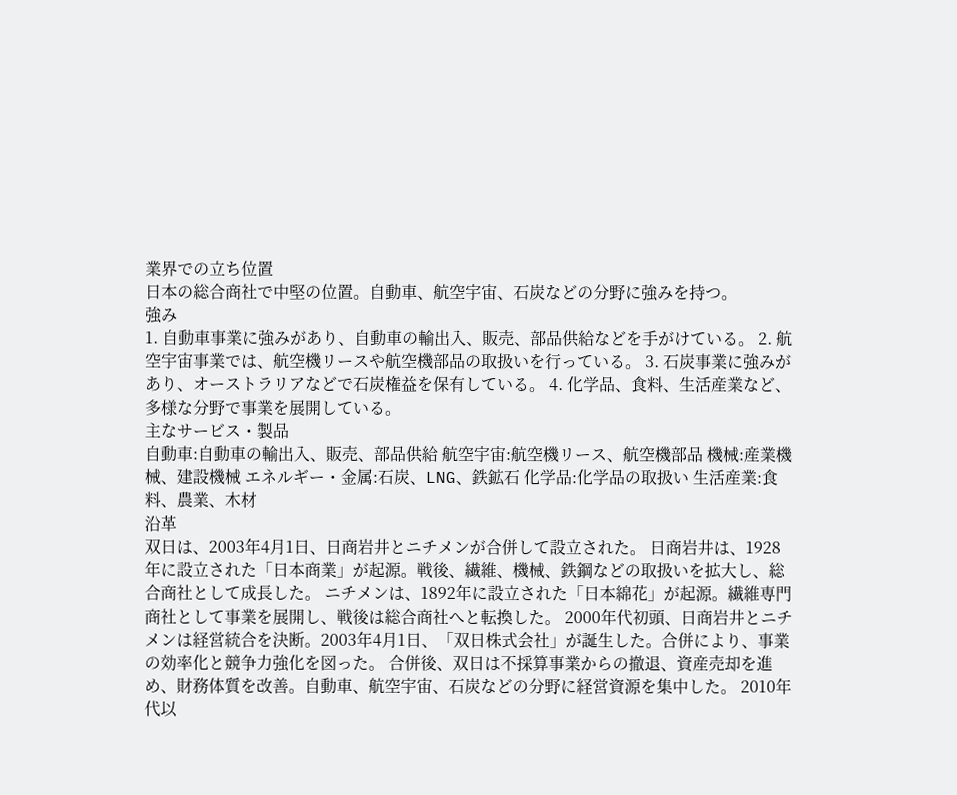業界での立ち位置
日本の総合商社で中堅の位置。自動車、航空宇宙、石炭などの分野に強みを持つ。
強み
1. 自動車事業に強みがあり、自動車の輸出入、販売、部品供給などを手がけている。 2. 航空宇宙事業では、航空機リースや航空機部品の取扱いを行っている。 3. 石炭事業に強みがあり、オーストラリアなどで石炭権益を保有している。 4. 化学品、食料、生活産業など、多様な分野で事業を展開している。
主なサービス・製品
自動車:自動車の輸出入、販売、部品供給 航空宇宙:航空機リース、航空機部品 機械:産業機械、建設機械 エネルギー・金属:石炭、LNG、鉄鉱石 化学品:化学品の取扱い 生活産業:食料、農業、木材
沿革
双日は、2003年4月1日、日商岩井とニチメンが合併して設立された。 日商岩井は、1928年に設立された「日本商業」が起源。戦後、繊維、機械、鉄鋼などの取扱いを拡大し、総合商社として成長した。 ニチメンは、1892年に設立された「日本綿花」が起源。繊維専門商社として事業を展開し、戦後は総合商社へと転換した。 2000年代初頭、日商岩井とニチメンは経営統合を決断。2003年4月1日、「双日株式会社」が誕生した。合併により、事業の効率化と競争力強化を図った。 合併後、双日は不採算事業からの撤退、資産売却を進め、財務体質を改善。自動車、航空宇宙、石炭などの分野に経営資源を集中した。 2010年代以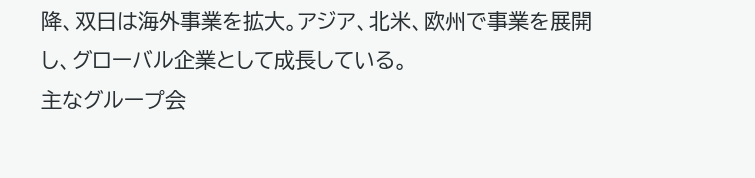降、双日は海外事業を拡大。アジア、北米、欧州で事業を展開し、グローバル企業として成長している。
主なグループ会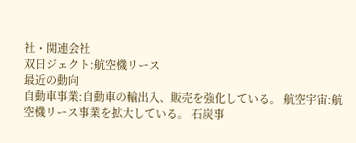社・関連会社
双日ジェクト:航空機リース
最近の動向
自動車事業:自動車の輸出入、販売を強化している。 航空宇宙:航空機リース事業を拡大している。 石炭事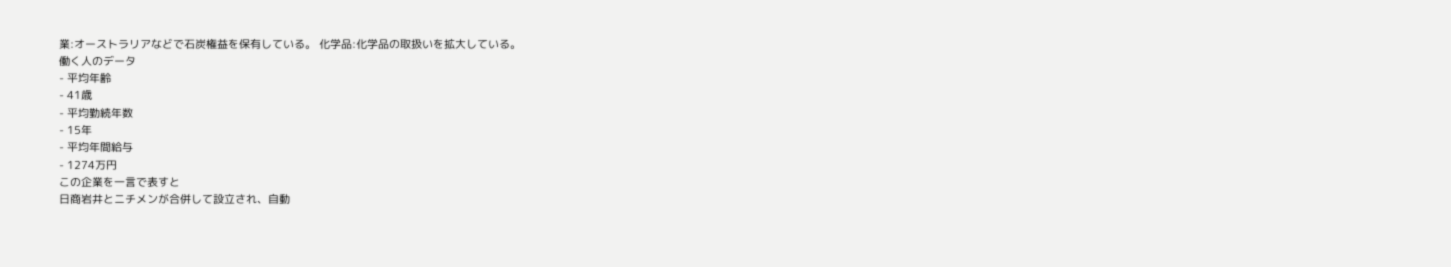業:オーストラリアなどで石炭権益を保有している。 化学品:化学品の取扱いを拡大している。
働く人のデータ
- 平均年齢
- 41歳
- 平均勤続年数
- 15年
- 平均年間給与
- 1274万円
この企業を一言で表すと
日商岩井とニチメンが合併して設立され、自動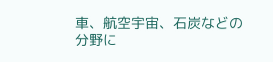車、航空宇宙、石炭などの分野に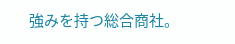強みを持つ総合商社。